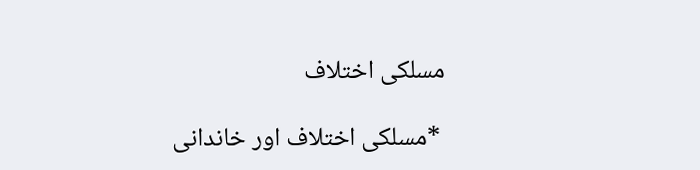مسلکی اختلاف

 *مسلکی اختلاف اور خاندانی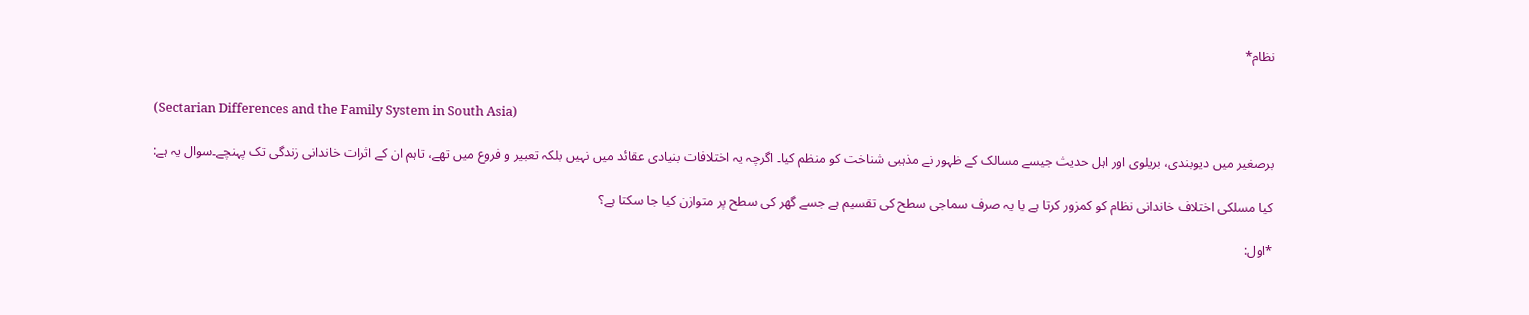نظام*


(Sectarian Differences and the Family System in South Asia)

برصغیر میں دیوبندی، بریلوی اور اہل حدیث جیسے مسالک کے ظہور نے مذہبی شناخت کو منظم کیا۔ اگرچہ یہ اختلافات بنیادی عقائد میں نہیں بلکہ تعبیر و فروع میں تھے، تاہم ان کے اثرات خاندانی زندگی تک پہنچے۔سوال یہ ہے:

کیا مسلکی اختلاف خاندانی نظام کو کمزور کرتا ہے یا یہ صرف سماجی سطح کی تقسیم ہے جسے گھر کی سطح پر متوازن کیا جا سکتا ہے؟

*اول: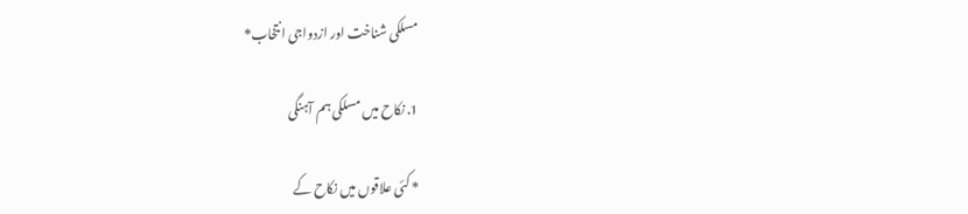مسلکی شناخت اور ازدواجی انتخاب*

1. نکاح میں مسلکی ہم آہنگی

* کئی علاقوں میں نکاح کے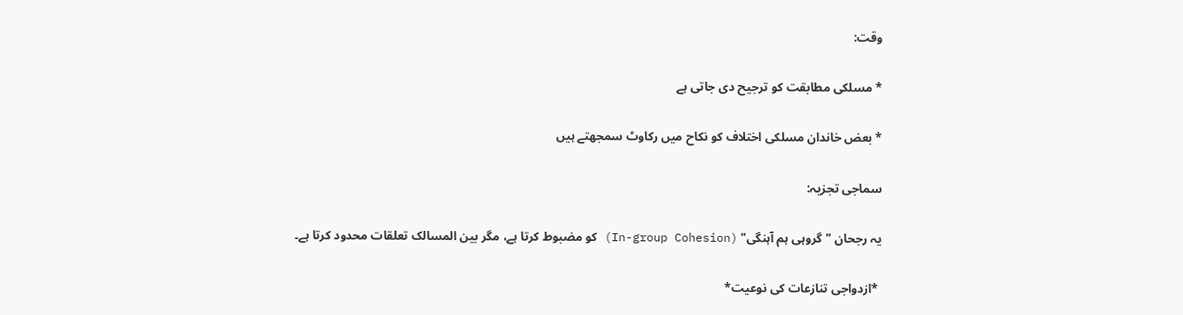وقت:

* مسلکی مطابقت کو ترجیح دی جاتی ہے

* بعض خاندان مسلکی اختلاف کو نکاح میں رکاوٹ سمجھتے ہیں

سماجی تجزیہ:

یہ رجحان "گروہی ہم آہنگی" (In-group Cohesion) کو مضبوط کرتا ہے، مگر بین المسالک تعلقات محدود کرتا ہے۔

 *ازدواجی تنازعات کی نوعیت*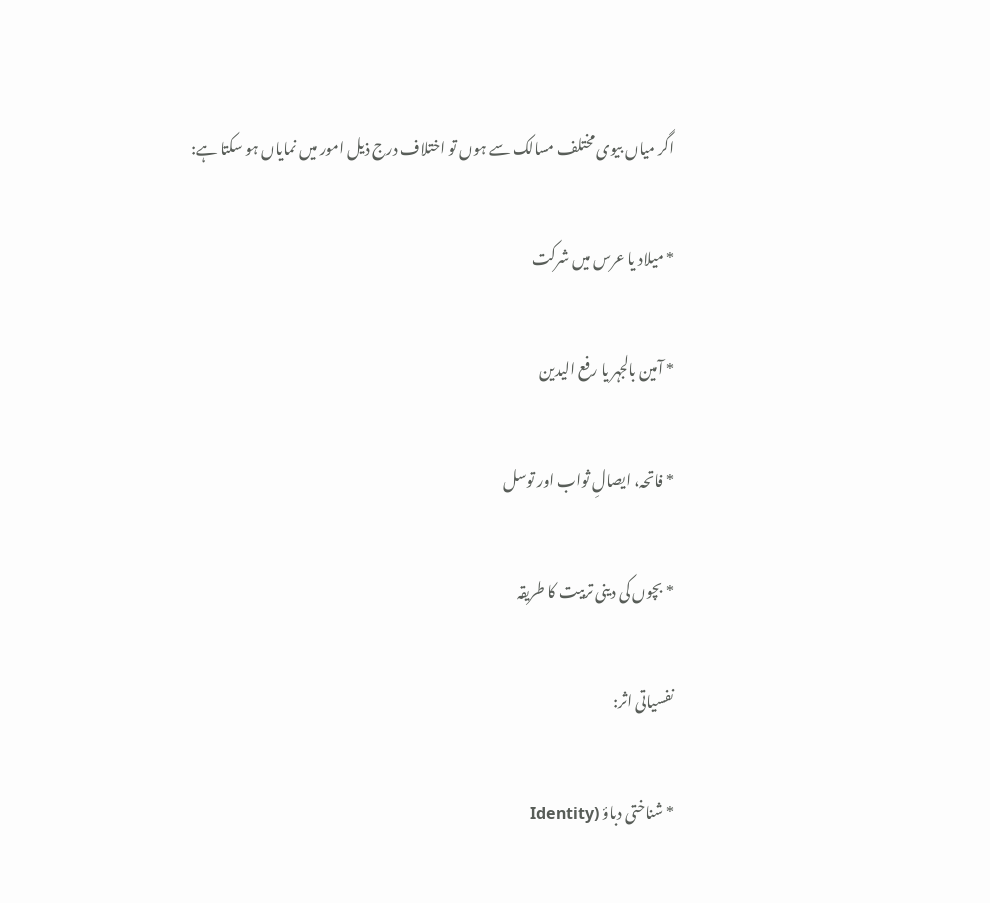اگر میاں بیوی مختلف مسالک سے ہوں تو اختلاف درج ذیل امور میں نمایاں ہو سکتا ہے:

* میلاد یا عرس میں شرکت

* آمین بالجہر یا رفع الیدین

* فاتحہ، ایصالِ ثواب اور توسل

* بچوں کی دینی تربیت کا طریقہ

نفسیاتی اثر:

* شناختی دباؤ (Identity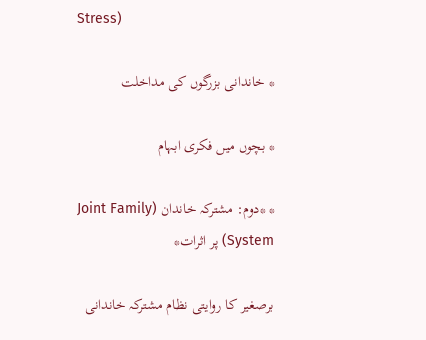Stress)

* خاندانی بزرگوں کی مداخلت

* بچوں میں فکری ابہام

* *دوم: مشترکہ خاندان (Joint Family System) پر اثرات*

برصغیر کا روایتی نظام مشترکہ خاندانی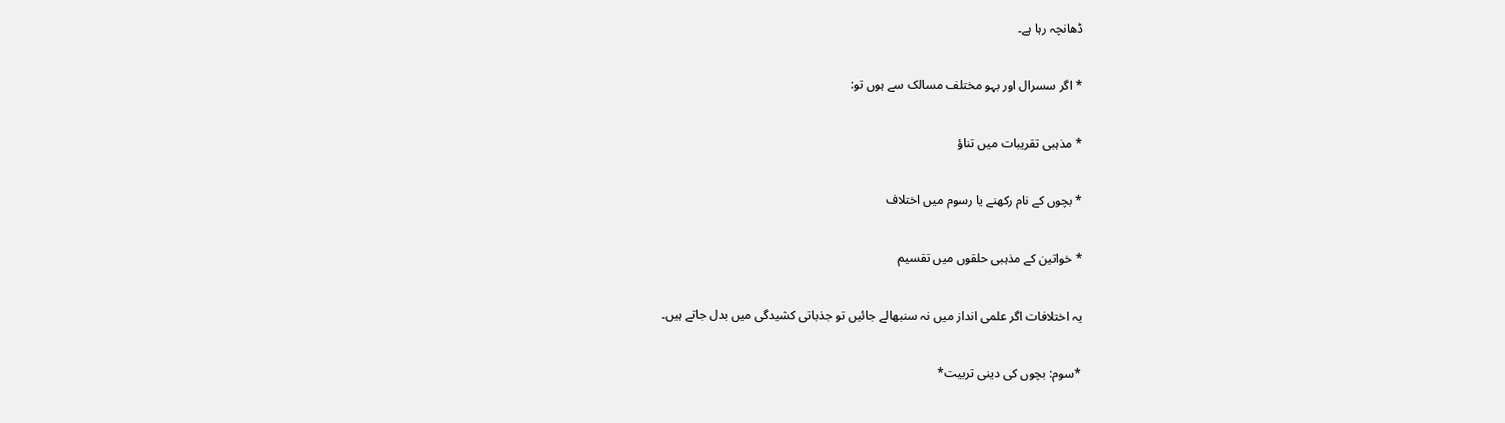ڈھانچہ رہا ہے۔

* اگر سسرال اور بہو مختلف مسالک سے ہوں تو:

* مذہبی تقریبات میں تناؤ

* بچوں کے نام رکھنے یا رسوم میں اختلاف

* خواتین کے مذہبی حلقوں میں تقسیم

یہ اختلافات اگر علمی انداز میں نہ سنبھالے جائیں تو جذباتی کشیدگی میں بدل جاتے ہیں۔

*سوم: بچوں کی دینی تربیت*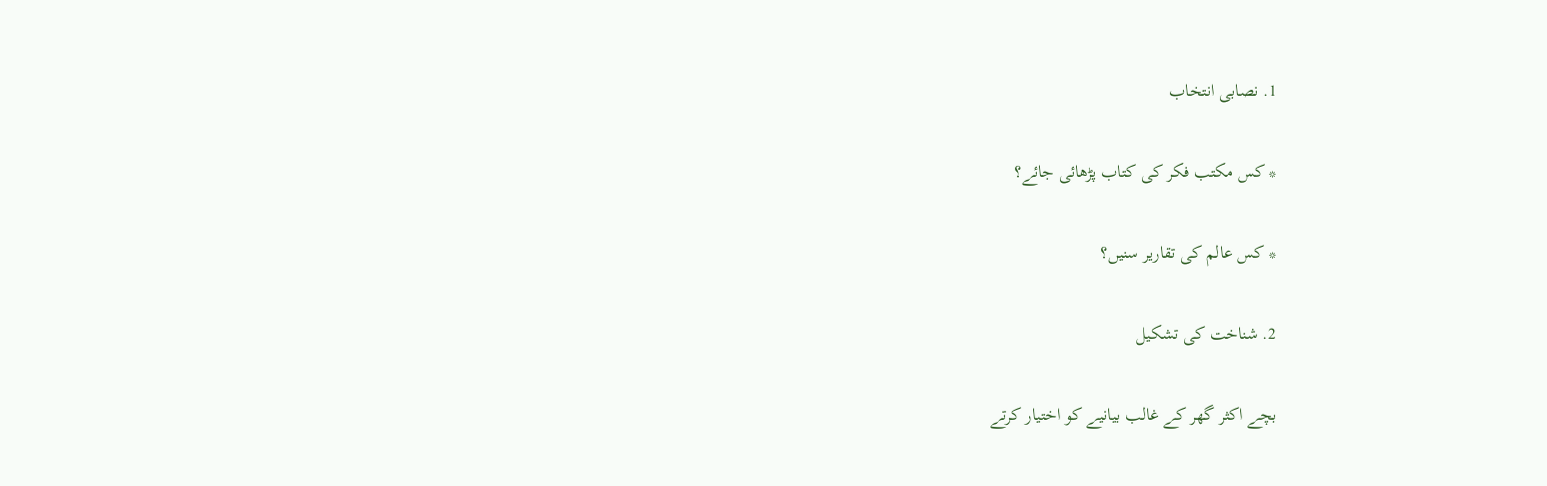1. نصابی انتخاب

* کس مکتب فکر کی کتاب پڑھائی جائے؟

* کس عالم کی تقاریر سنیں؟

2. شناخت کی تشکیل

بچے اکثر گھر کے غالب بیانیے کو اختیار کرتے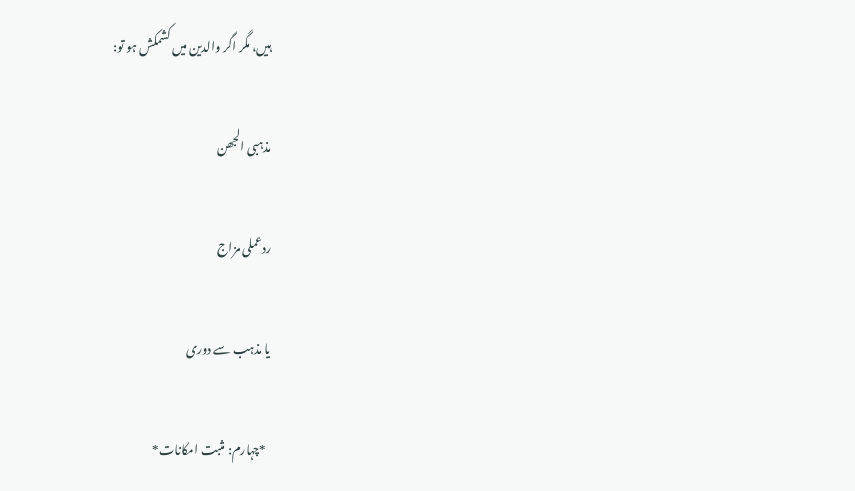ہیں، مگر اگر والدین میں کشمکش ہو تو:

مذہبی الجھن

ردعملی مزاج

یا مذہب سے دوری

  *چہارم: مثبت امکانات*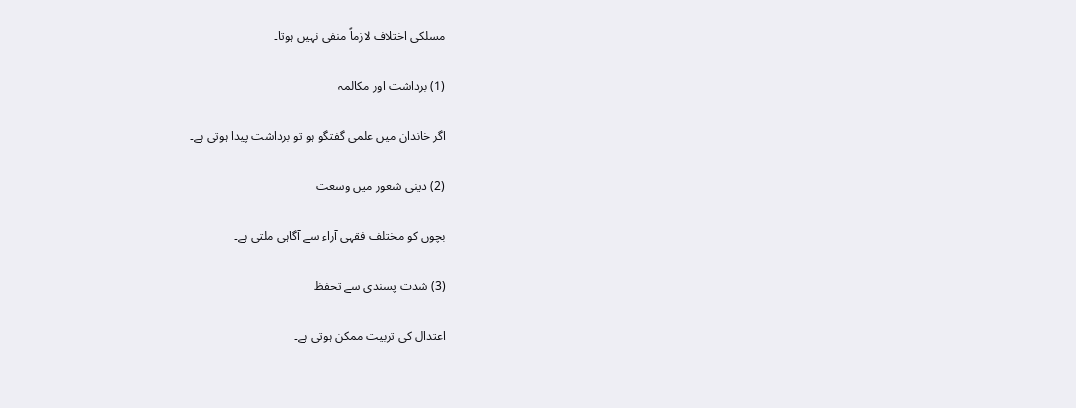مسلکی اختلاف لازماً منفی نہیں ہوتا۔

(1) برداشت اور مکالمہ

اگر خاندان میں علمی گفتگو ہو تو برداشت پیدا ہوتی ہے۔

(2) دینی شعور میں وسعت

بچوں کو مختلف فقہی آراء سے آگاہی ملتی ہے۔

(3) شدت پسندی سے تحفظ

اعتدال کی تربیت ممکن ہوتی ہے۔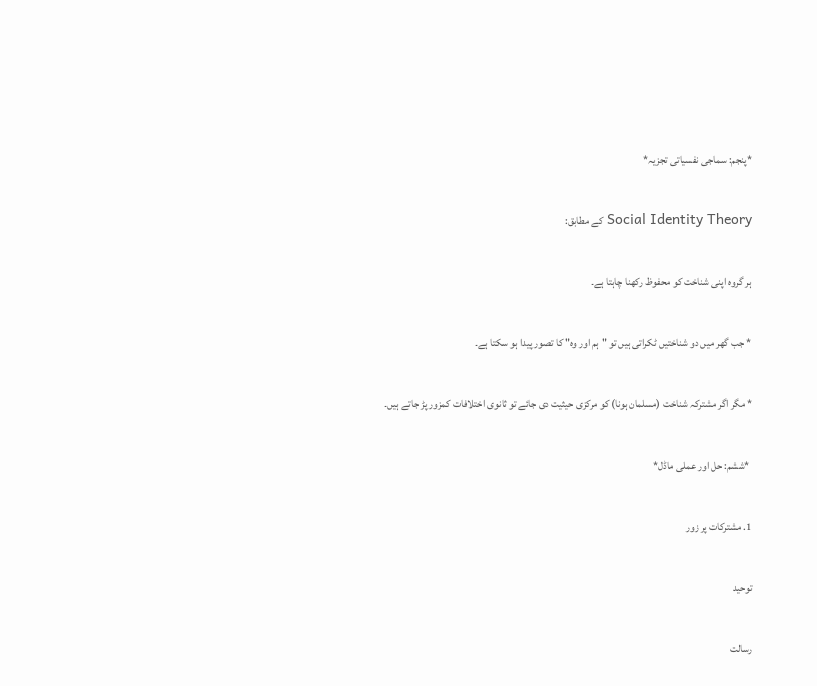*پنجم: سماجی نفسیاتی تجزیہ*

Social Identity Theory کے مطابق:

ہر گروہ اپنی شناخت کو محفوظ رکھنا چاہتا ہے۔

* جب گھر میں دو شناختیں ٹکراتی ہیں تو "ہم اور وہ" کا تصور پیدا ہو سکتا ہے۔

* مگر اگر مشترکہ شناخت (مسلمان ہونا) کو مرکزی حیثیت دی جائے تو ثانوی اختلافات کمزور پڑ جاتے ہیں۔

 *ششم: حل اور عملی ماڈل*

1. مشترکات پر زور

توحید

رسالت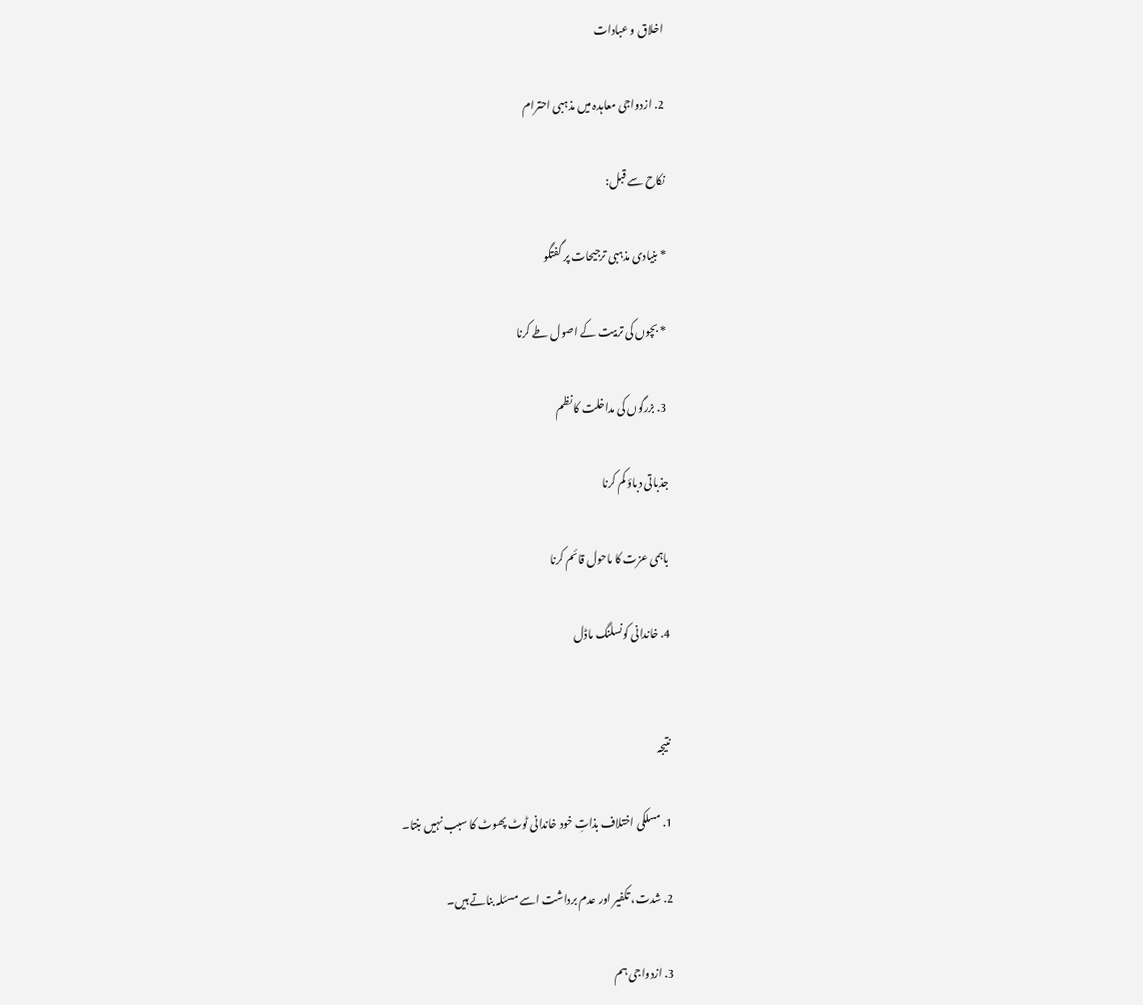اخلاق و عبادات

2. ازدواجی معاہدہ میں مذہبی احترام

نکاح سے قبل:

* بنیادی مذہبی ترجیحات پر گفتگو

* بچوں کی تربیت کے اصول طے کرنا

3. بزرگوں کی مداخلت کا نظم

جذباتی دباؤ کم کرنا

باہمی عزت کا ماحول قائم کرنا

4. خاندانی کونسلنگ ماڈل


نتیجہ

1. مسلکی اختلاف بذاتِ خود خاندانی ٹوٹ پھوٹ کا سبب نہیں بنتا۔

2. شدت، تکفیر اور عدم برداشت اسے مسئلہ بناتے ہیں۔

3. ازدواجی ہم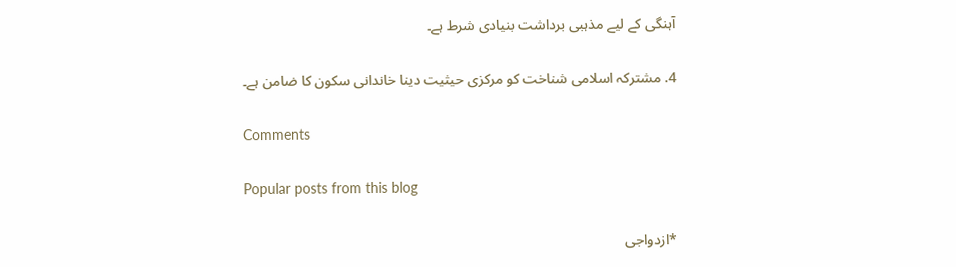آہنگی کے لیے مذہبی برداشت بنیادی شرط ہے۔

4. مشترکہ اسلامی شناخت کو مرکزی حیثیت دینا خاندانی سکون کا ضامن ہے۔

Comments

Popular posts from this blog

*ازدواجی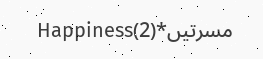مسرتیں*(2)Happiness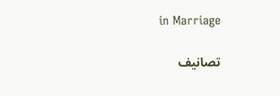in Marriage

تصانیف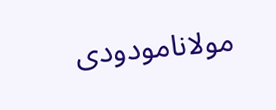مولانامودودی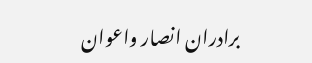برادران انصار واعوان